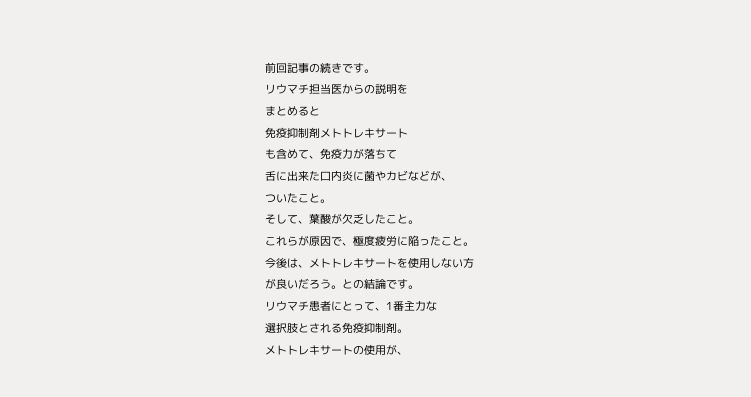前回記事の続きです。
リウマチ担当医からの説明を
まとめると
免疫抑制剤メトトレキサート
も含めて、免疫力が落ちて
舌に出来た口内炎に菌やカビなどが、
ついたこと。
そして、葉酸が欠乏したこと。
これらが原因で、極度疲労に陥ったこと。
今後は、メトトレキサートを使用しない方
が良いだろう。との結論です。
リウマチ患者にとって、1番主力な
選択肢とされる免疫抑制剤。
メトトレキサートの使用が、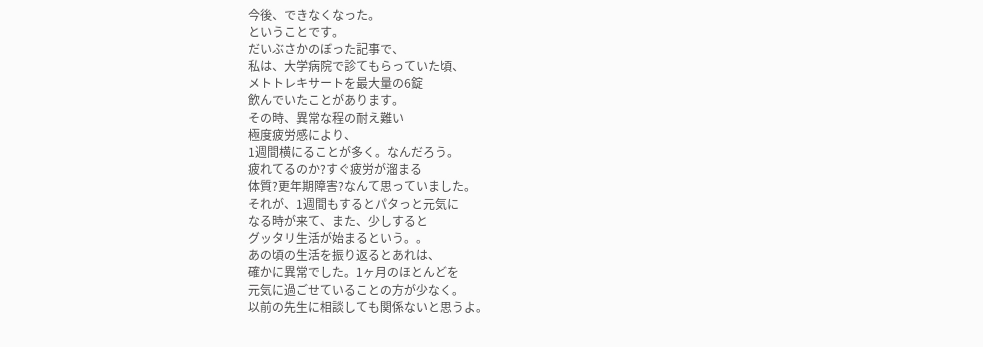今後、できなくなった。
ということです。
だいぶさかのぼった記事で、
私は、大学病院で診てもらっていた頃、
メトトレキサートを最大量の6錠
飲んでいたことがあります。
その時、異常な程の耐え難い
極度疲労感により、
1週間横にることが多く。なんだろう。
疲れてるのか?すぐ疲労が溜まる
体質?更年期障害?なんて思っていました。
それが、1週間もするとパタっと元気に
なる時が来て、また、少しすると
グッタリ生活が始まるという。。
あの頃の生活を振り返るとあれは、
確かに異常でした。1ヶ月のほとんどを
元気に過ごせていることの方が少なく。
以前の先生に相談しても関係ないと思うよ。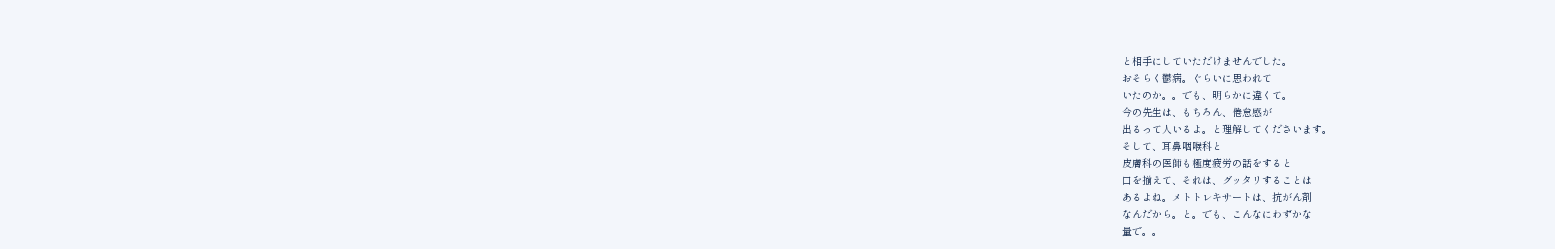と相手にしていただけませんでした。
おそらく鬱病。ぐらいに思われて
いたのか。。でも、明らかに違くて。
今の先生は、もちろん、倦怠感が
出るって人いるよ。と理解してくださいます。
そして、耳鼻咽喉科と
皮膚科の医師も極度疲労の話をすると
口を揃えて、それは、グッタリすることは
あるよね。メトトレキサートは、抗がん剤
なんだから。と。でも、こんなにわずかな
量で。。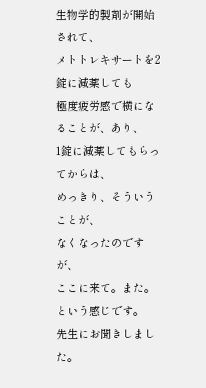生物学的製剤が開始されて、
メトトレキサートを2錠に減薬しても
極度疲労感で横になることが、あり、
1錠に減薬してもらってからは、
めっきり、そういうことが、
なくなったのですが、
ここに来て。また。
という感じです。
先生にお聞きしました。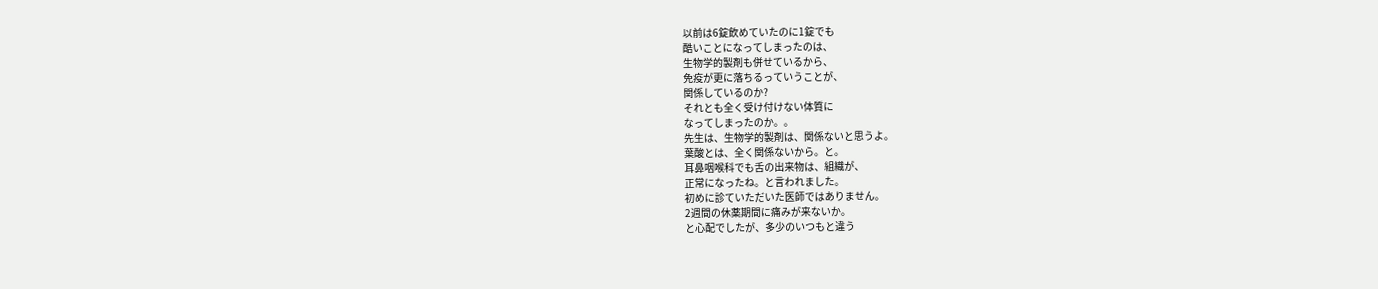以前は6錠飲めていたのに1錠でも
酷いことになってしまったのは、
生物学的製剤も併せているから、
免疫が更に落ちるっていうことが、
関係しているのか?
それとも全く受け付けない体質に
なってしまったのか。。
先生は、生物学的製剤は、関係ないと思うよ。
葉酸とは、全く関係ないから。と。
耳鼻咽喉科でも舌の出来物は、組織が、
正常になったね。と言われました。
初めに診ていただいた医師ではありません。
2週間の休薬期間に痛みが来ないか。
と心配でしたが、多少のいつもと違う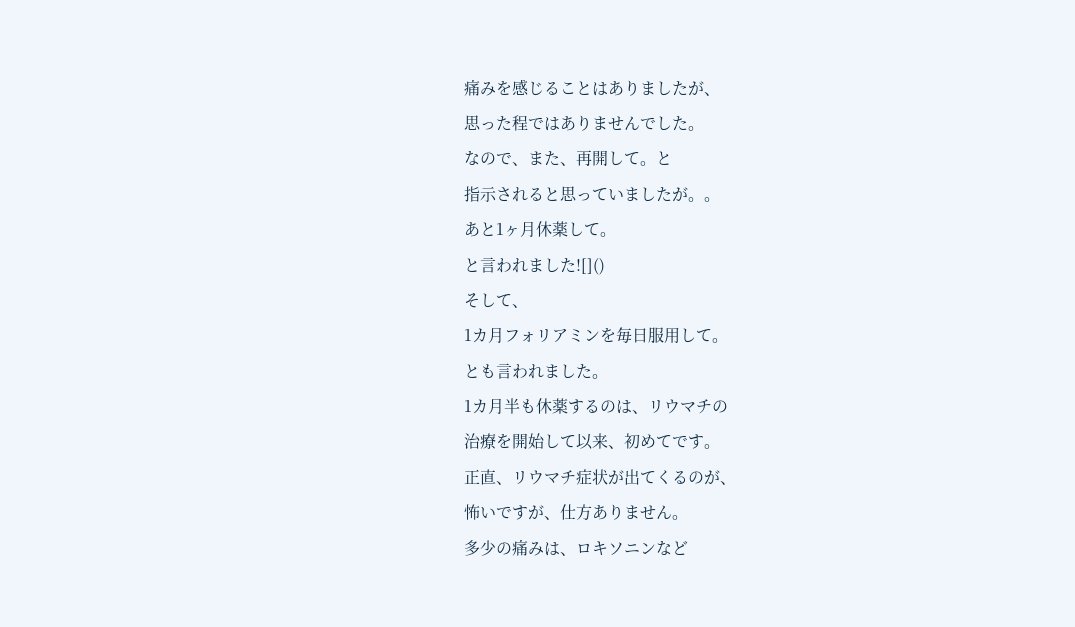痛みを感じることはありましたが、
思った程ではありませんでした。
なので、また、再開して。と
指示されると思っていましたが。。
あと1ヶ月休薬して。
と言われました![]()
そして、
1カ月フォリアミンを毎日服用して。
とも言われました。
1カ月半も休薬するのは、リウマチの
治療を開始して以来、初めてです。
正直、リウマチ症状が出てくるのが、
怖いですが、仕方ありません。
多少の痛みは、ロキソニンなど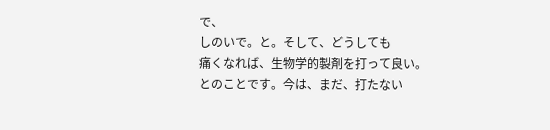で、
しのいで。と。そして、どうしても
痛くなれば、生物学的製剤を打って良い。
とのことです。今は、まだ、打たない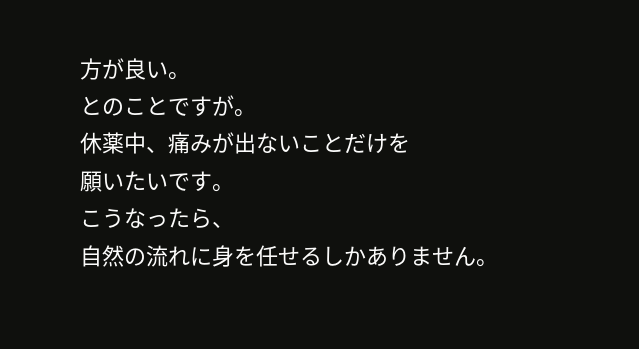方が良い。
とのことですが。
休薬中、痛みが出ないことだけを
願いたいです。
こうなったら、
自然の流れに身を任せるしかありません。